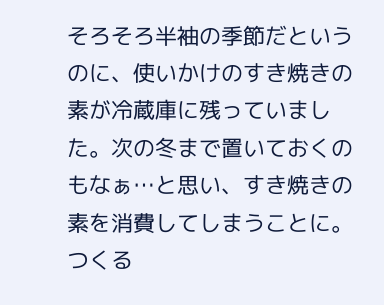そろそろ半袖の季節だというのに、使いかけのすき焼きの素が冷蔵庫に残っていました。次の冬まで置いておくのもなぁ…と思い、すき焼きの素を消費してしまうことに。つくる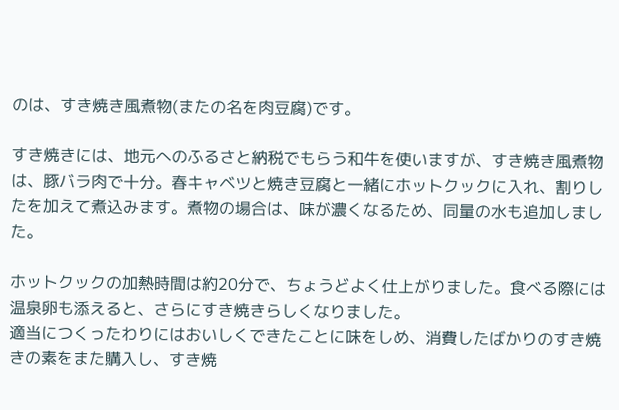のは、すき焼き風煮物(またの名を肉豆腐)です。

すき焼きには、地元へのふるさと納税でもらう和牛を使いますが、すき焼き風煮物は、豚バラ肉で十分。春キャベツと焼き豆腐と一緒にホットクックに入れ、割りしたを加えて煮込みます。煮物の場合は、味が濃くなるため、同量の水も追加しました。

ホットクックの加熱時間は約20分で、ちょうどよく仕上がりました。食べる際には温泉卵も添えると、さらにすき焼きらしくなりました。
適当につくったわりにはおいしくできたことに味をしめ、消費したばかりのすき焼きの素をまた購入し、すき焼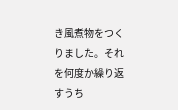き風煮物をつくりました。それを何度か繰り返すうち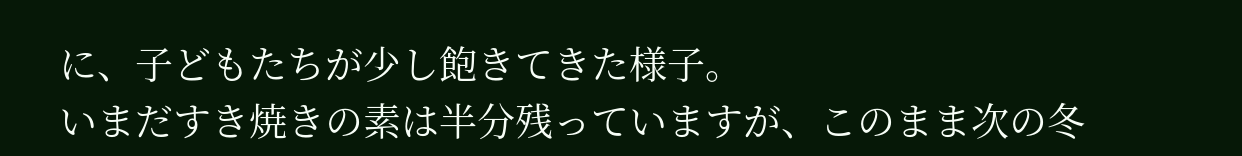に、子どもたちが少し飽きてきた様子。
いまだすき焼きの素は半分残っていますが、このまま次の冬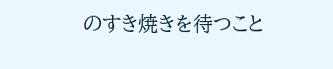のすき焼きを待つこと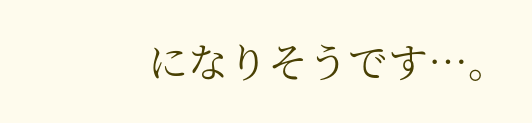になりそうです…。